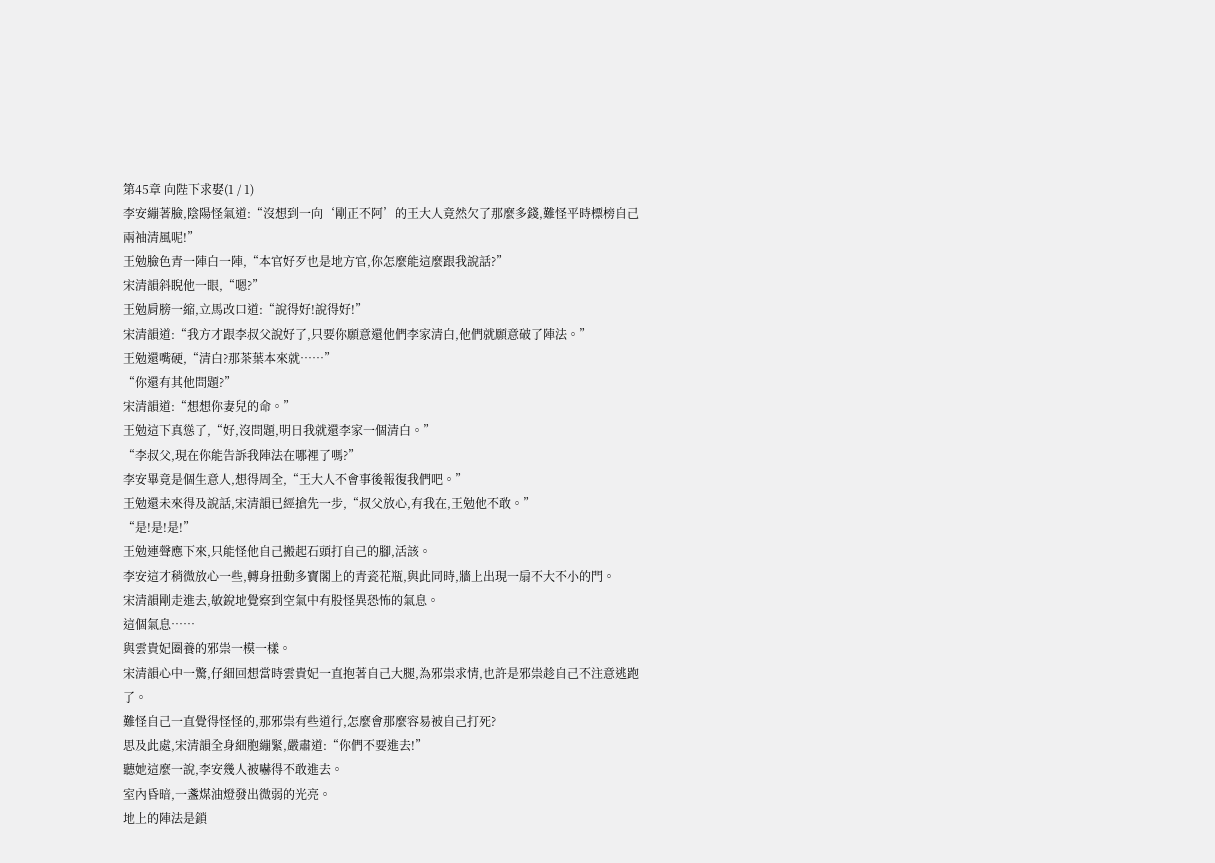第45章 向陛下求娶(1 / 1)
李安繃著臉,陰陽怪氣道:“沒想到一向‘剛正不阿’的王大人竟然欠了那麼多錢,難怪平時標榜自己兩袖清風呢!”
王勉臉色青一陣白一陣,“本官好歹也是地方官,你怎麼能這麼跟我說話?”
宋清韻斜睨他一眼,“嗯?”
王勉肩膀一縮,立馬改口道:“說得好!說得好!”
宋清韻道:“我方才跟李叔父說好了,只要你願意還他們李家清白,他們就願意破了陣法。”
王勉還嘴硬,“清白?那茶葉本來就……”
“你還有其他問題?”
宋清韻道:“想想你妻兒的命。”
王勉這下真慫了,“好,沒問題,明日我就還李家一個清白。”
“李叔父,現在你能告訴我陣法在哪裡了嗎?”
李安畢竟是個生意人,想得周全,“王大人不會事後報復我們吧。”
王勉還未來得及說話,宋清韻已經搶先一步,“叔父放心,有我在,王勉他不敢。”
“是!是!是!”
王勉連聲應下來,只能怪他自己搬起石頭打自己的腳,活該。
李安這才稍微放心一些,轉身扭動多寶閣上的青瓷花瓶,與此同時,牆上出現一扇不大不小的門。
宋清韻剛走進去,敏銳地覺察到空氣中有股怪異恐怖的氣息。
這個氣息……
與雲貴妃圈養的邪祟一模一樣。
宋清韻心中一驚,仔細回想當時雲貴妃一直抱著自己大腿,為邪祟求情,也許是邪祟趁自己不注意逃跑了。
難怪自己一直覺得怪怪的,那邪祟有些道行,怎麼會那麼容易被自己打死?
思及此處,宋清韻全身細胞繃緊,嚴肅道:“你們不要進去!”
聽她這麼一說,李安幾人被嚇得不敢進去。
室內昏暗,一盞煤油燈發出微弱的光亮。
地上的陣法是鎖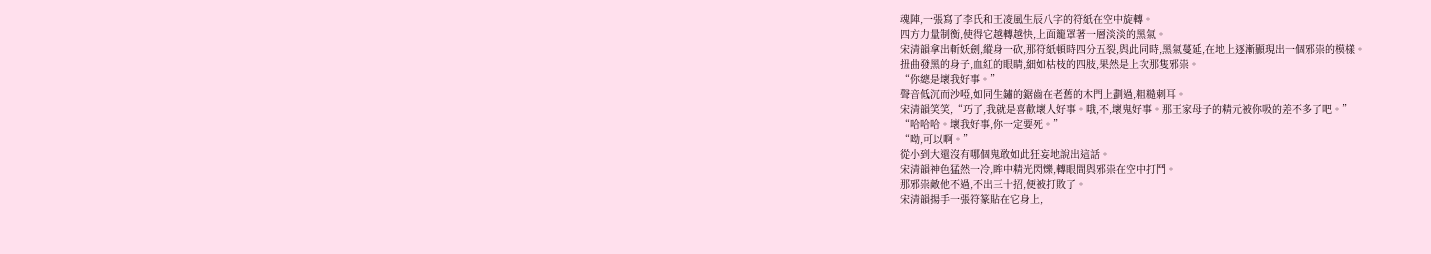魂陣,一張寫了李氏和王凌風生辰八字的符紙在空中旋轉。
四方力量制衡,使得它越轉越快,上面籠罩著一層淡淡的黑氣。
宋清韻拿出斬妖劍,縱身一砍,那符紙頓時四分五裂,與此同時,黑氣蔓延,在地上逐漸顯現出一個邪祟的模樣。
扭曲發黑的身子,血紅的眼睛,細如枯枝的四肢,果然是上次那隻邪祟。
“你總是壞我好事。”
聲音低沉而沙啞,如同生鏽的鋸齒在老舊的木門上劃過,粗糙刺耳。
宋清韻笑笑,“巧了,我就是喜歡壞人好事。哦,不,壞鬼好事。那王家母子的精元被你吸的差不多了吧。”
“哈哈哈。壞我好事,你一定要死。”
“呦,可以啊。”
從小到大還沒有哪個鬼敢如此狂妄地說出這話。
宋清韻神色猛然一冷,眸中精光閃爍,轉眼間與邪祟在空中打鬥。
那邪祟敵他不過,不出三十招,便被打敗了。
宋清韻揚手一張符篆貼在它身上,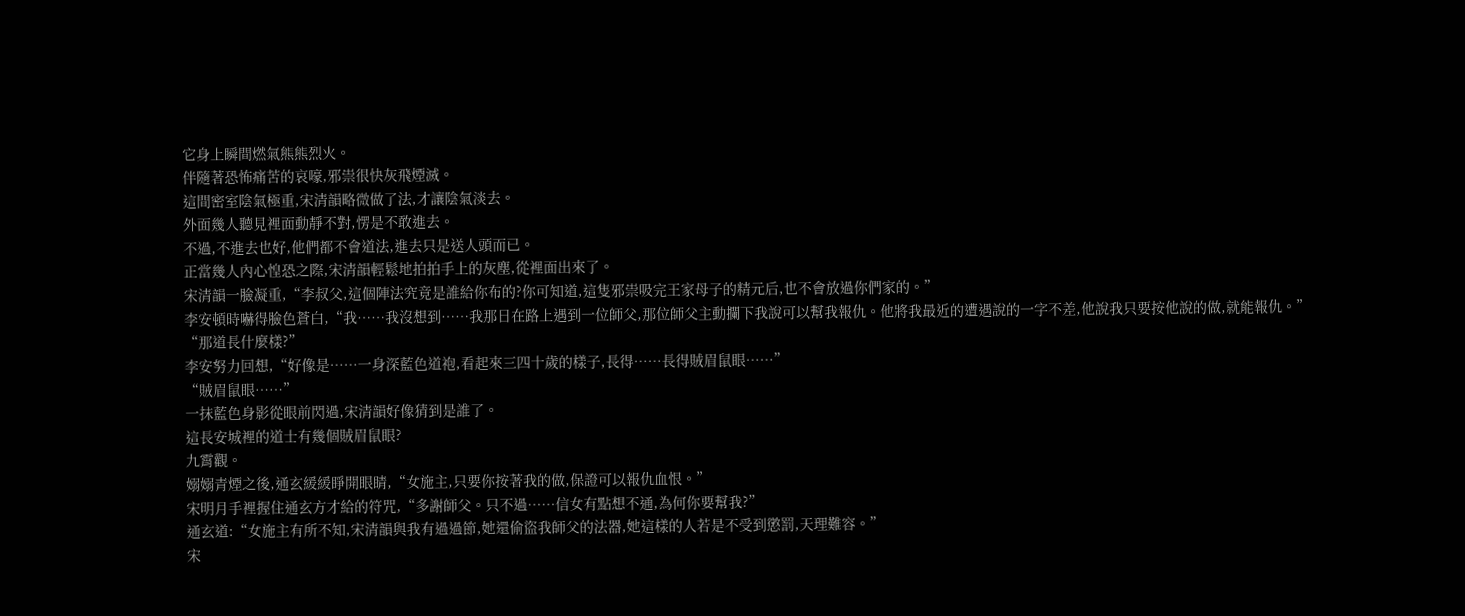它身上瞬間燃氣熊熊烈火。
伴隨著恐怖痛苦的哀嚎,邪祟很快灰飛煙滅。
這間密室陰氣極重,宋清韻略微做了法,才讓陰氣淡去。
外面幾人聽見裡面動靜不對,愣是不敢進去。
不過,不進去也好,他們都不會道法,進去只是送人頭而已。
正當幾人內心惶恐之際,宋清韻輕鬆地拍拍手上的灰塵,從裡面出來了。
宋清韻一臉凝重,“李叔父,這個陣法究竟是誰給你布的?你可知道,這隻邪祟吸完王家母子的精元后,也不會放過你們家的。”
李安頓時嚇得臉色蒼白,“我……我沒想到……我那日在路上遇到一位師父,那位師父主動攔下我說可以幫我報仇。他將我最近的遭遇說的一字不差,他說我只要按他說的做,就能報仇。”
“那道長什麼樣?”
李安努力回想,“好像是……一身深藍色道袍,看起來三四十歲的樣子,長得……長得賊眉鼠眼……”
“賊眉鼠眼……”
一抹藍色身影從眼前閃過,宋清韻好像猜到是誰了。
這長安城裡的道士有幾個賊眉鼠眼?
九霄觀。
嫋嫋青煙之後,通玄緩緩睜開眼睛,“女施主,只要你按著我的做,保證可以報仇血恨。”
宋明月手裡握住通玄方才給的符咒,“多謝師父。只不過……信女有點想不通,為何你要幫我?”
通玄道:“女施主有所不知,宋清韻與我有過過節,她還偷盜我師父的法器,她這樣的人若是不受到懲罰,天理難容。”
宋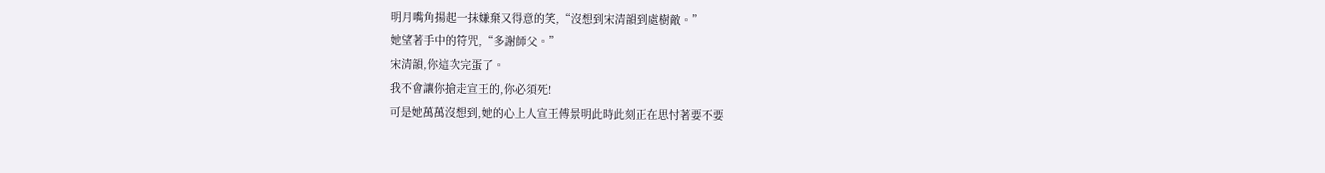明月嘴角揚起一抹嫌棄又得意的笑,“沒想到宋清韻到處樹敵。”
她望著手中的符咒,“多謝師父。”
宋清韻,你這次完蛋了。
我不會讓你搶走宣王的,你必須死!
可是她萬萬沒想到,她的心上人宣王傅景明此時此刻正在思忖著要不要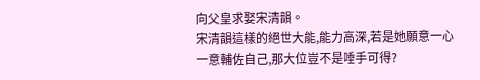向父皇求娶宋清韻。
宋清韻這樣的絕世大能,能力高深,若是她願意一心一意輔佐自己,那大位豈不是唾手可得?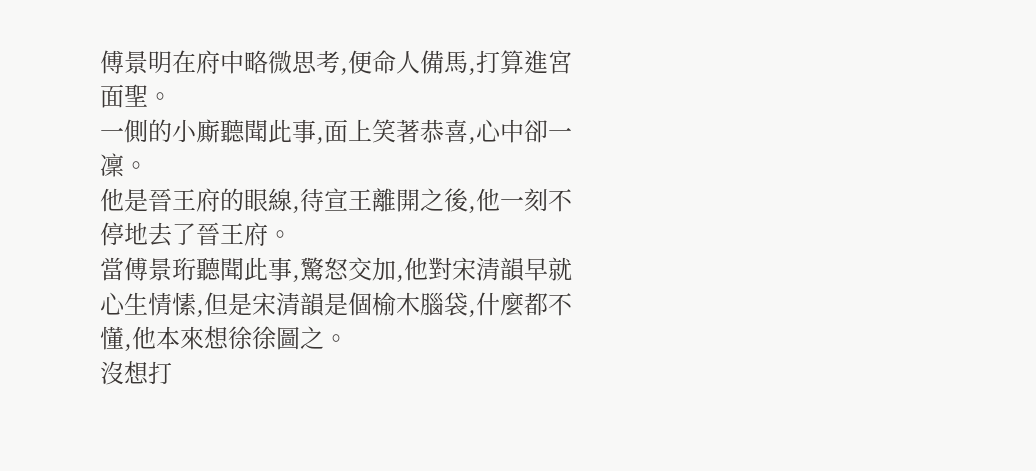傅景明在府中略微思考,便命人備馬,打算進宮面聖。
一側的小廝聽聞此事,面上笑著恭喜,心中卻一凜。
他是晉王府的眼線,待宣王離開之後,他一刻不停地去了晉王府。
當傅景珩聽聞此事,驚怒交加,他對宋清韻早就心生情愫,但是宋清韻是個榆木腦袋,什麼都不懂,他本來想徐徐圖之。
沒想打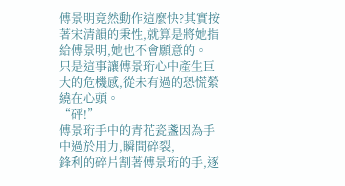傅景明竟然動作這麼快?其實按著宋清韻的秉性,就算是將她指給傅景明,她也不會願意的。
只是這事讓傅景珩心中產生巨大的危機感,從未有過的恐慌縈繞在心頭。
“砰!”
傅景珩手中的青花瓷盞因為手中過於用力,瞬間碎裂,
鋒利的碎片割著傅景珩的手,逐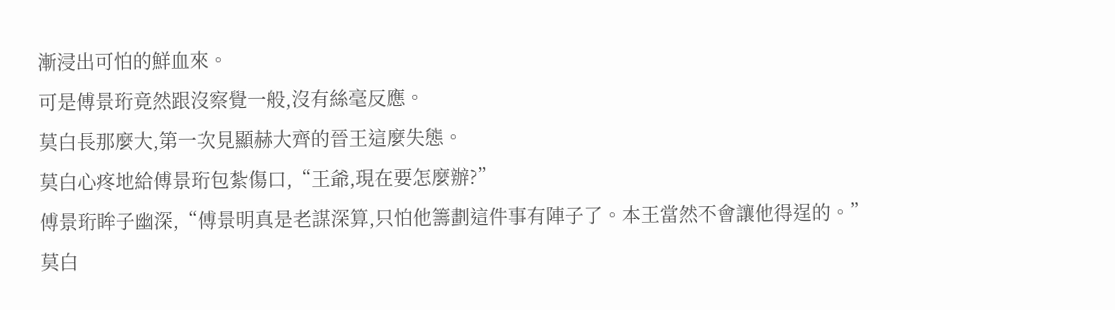漸浸出可怕的鮮血來。
可是傅景珩竟然跟沒察覺一般,沒有絲毫反應。
莫白長那麼大,第一次見顯赫大齊的晉王這麼失態。
莫白心疼地給傅景珩包紮傷口,“王爺,現在要怎麼辦?”
傅景珩眸子幽深,“傅景明真是老謀深算,只怕他籌劃這件事有陣子了。本王當然不會讓他得逞的。”
莫白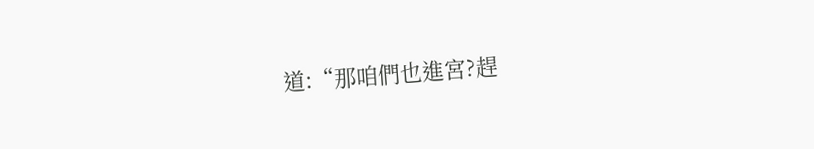道:“那咱們也進宮?趕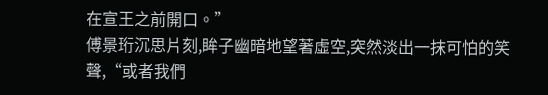在宣王之前開口。”
傅景珩沉思片刻,眸子幽暗地望著虛空,突然淡出一抹可怕的笑聲,“或者我們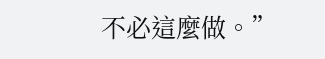不必這麼做。”